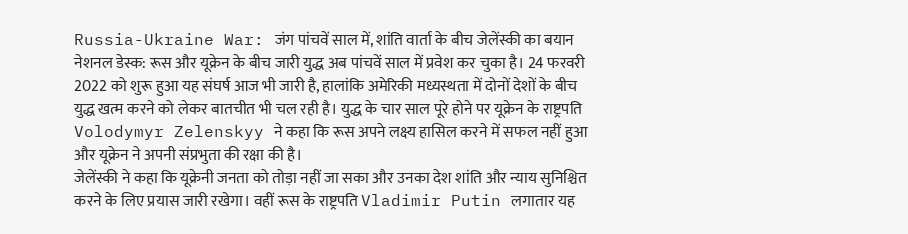Russia-Ukraine War: जंग पांचवें साल में, शांति वार्ता के बीच जेलेंस्की का बयान
नेशनल डेस्क: रूस और यूक्रेन के बीच जारी युद्ध अब पांचवें साल में प्रवेश कर चुका है। 24 फरवरी 2022 को शुरू हुआ यह संघर्ष आज भी जारी है, हालांकि अमेरिकी मध्यस्थता में दोनों देशों के बीच युद्ध खत्म करने को लेकर बातचीत भी चल रही है। युद्ध के चार साल पूरे होने पर यूक्रेन के राष्ट्रपति Volodymyr Zelenskyy ने कहा कि रूस अपने लक्ष्य हासिल करने में सफल नहीं हुआ और यूक्रेन ने अपनी संप्रभुता की रक्षा की है।
जेलेंस्की ने कहा कि यूक्रेनी जनता को तोड़ा नहीं जा सका और उनका देश शांति और न्याय सुनिश्चित करने के लिए प्रयास जारी रखेगा। वहीं रूस के राष्ट्रपति Vladimir Putin लगातार यह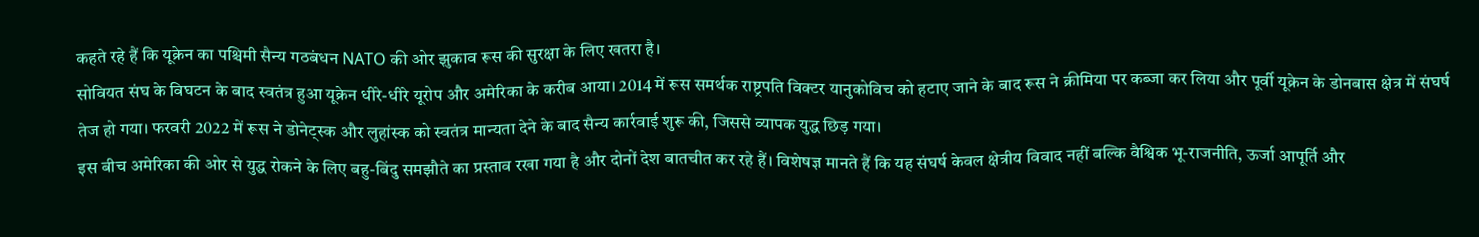कहते रहे हैं कि यूक्रेन का पश्चिमी सैन्य गठबंधन NATO की ओर झुकाव रूस की सुरक्षा के लिए खतरा है।
सोवियत संघ के विघटन के बाद स्वतंत्र हुआ यूक्रेन धीरे-धीरे यूरोप और अमेरिका के करीब आया। 2014 में रूस समर्थक राष्ट्रपति विक्टर यानुकोविच को हटाए जाने के बाद रूस ने क्रीमिया पर कब्जा कर लिया और पूर्वी यूक्रेन के डोनबास क्षेत्र में संघर्ष तेज हो गया। फरवरी 2022 में रूस ने डोनेट्स्क और लुहांस्क को स्वतंत्र मान्यता देने के बाद सैन्य कार्रवाई शुरू की, जिससे व्यापक युद्ध छिड़ गया।
इस बीच अमेरिका की ओर से युद्ध रोकने के लिए बहु-बिंदु समझौते का प्रस्ताव रखा गया है और दोनों देश बातचीत कर रहे हैं। विशेषज्ञ मानते हैं कि यह संघर्ष केवल क्षेत्रीय विवाद नहीं बल्कि वैश्विक भू-राजनीति, ऊर्जा आपूर्ति और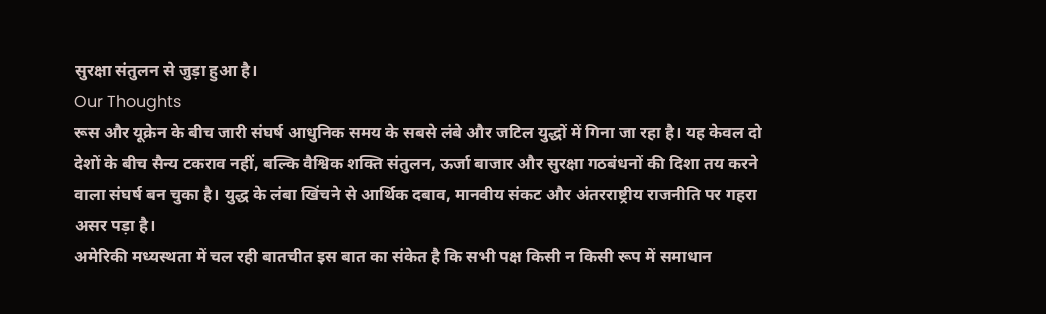सुरक्षा संतुलन से जुड़ा हुआ है।
Our Thoughts
रूस और यूक्रेन के बीच जारी संघर्ष आधुनिक समय के सबसे लंबे और जटिल युद्धों में गिना जा रहा है। यह केवल दो देशों के बीच सैन्य टकराव नहीं, बल्कि वैश्विक शक्ति संतुलन, ऊर्जा बाजार और सुरक्षा गठबंधनों की दिशा तय करने वाला संघर्ष बन चुका है। युद्ध के लंबा खिंचने से आर्थिक दबाव, मानवीय संकट और अंतरराष्ट्रीय राजनीति पर गहरा असर पड़ा है।
अमेरिकी मध्यस्थता में चल रही बातचीत इस बात का संकेत है कि सभी पक्ष किसी न किसी रूप में समाधान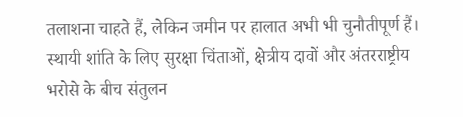तलाशना चाहते हैं, लेकिन जमीन पर हालात अभी भी चुनौतीपूर्ण हैं। स्थायी शांति के लिए सुरक्षा चिंताओं, क्षेत्रीय दावों और अंतरराष्ट्रीय भरोसे के बीच संतुलन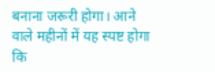बनाना जरूरी होगा। आने वाले महीनों में यह स्पष्ट होगा कि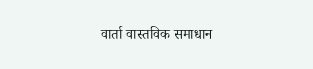वार्ता वास्तविक समाधान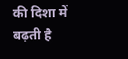की दिशा में बढ़ती है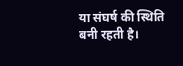या संघर्ष की स्थिति बनी रहती है।